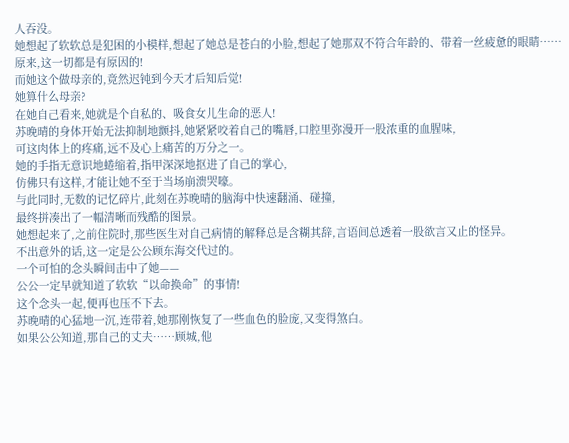人吞没。
她想起了软软总是犯困的小模样,想起了她总是苍白的小脸,想起了她那双不符合年龄的、带着一丝疲惫的眼睛……
原来,这一切都是有原因的!
而她这个做母亲的,竟然迟钝到今天才后知后觉!
她算什么母亲?
在她自己看来,她就是个自私的、吸食女儿生命的恶人!
苏晚晴的身体开始无法抑制地颤抖,她紧紧咬着自己的嘴唇,口腔里弥漫开一股浓重的血腥味,
可这肉体上的疼痛,远不及心上痛苦的万分之一。
她的手指无意识地蜷缩着,指甲深深地抠进了自己的掌心,
仿佛只有这样,才能让她不至于当场崩溃哭嚎。
与此同时,无数的记忆碎片,此刻在苏晚晴的脑海中快速翻涌、碰撞,
最终拼凑出了一幅清晰而残酷的图景。
她想起来了,之前住院时,那些医生对自己病情的解释总是含糊其辞,言语间总透着一股欲言又止的怪异。
不出意外的话,这一定是公公顾东海交代过的。
一个可怕的念头瞬间击中了她——
公公一定早就知道了软软“以命换命”的事情!
这个念头一起,便再也压不下去。
苏晚晴的心猛地一沉,连带着,她那刚恢复了一些血色的脸庞,又变得煞白。
如果公公知道,那自己的丈夫……顾城,他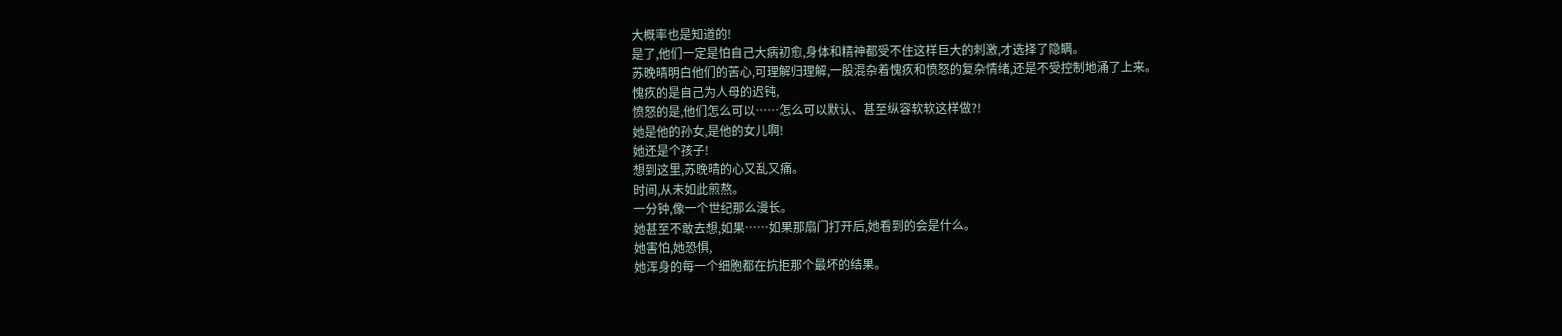大概率也是知道的!
是了,他们一定是怕自己大病初愈,身体和精神都受不住这样巨大的刺激,才选择了隐瞒。
苏晚晴明白他们的苦心,可理解归理解,一股混杂着愧疚和愤怒的复杂情绪,还是不受控制地涌了上来。
愧疚的是自己为人母的迟钝,
愤怒的是,他们怎么可以……怎么可以默认、甚至纵容软软这样做?!
她是他的孙女,是他的女儿啊!
她还是个孩子!
想到这里,苏晚晴的心又乱又痛。
时间,从未如此煎熬。
一分钟,像一个世纪那么漫长。
她甚至不敢去想,如果……如果那扇门打开后,她看到的会是什么。
她害怕,她恐惧,
她浑身的每一个细胞都在抗拒那个最坏的结果。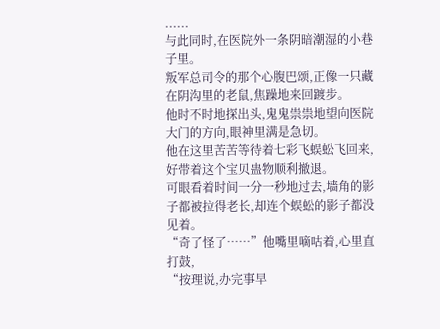......
与此同时,在医院外一条阴暗潮湿的小巷子里。
叛军总司令的那个心腹巴颂,正像一只藏在阴沟里的老鼠,焦躁地来回踱步。
他时不时地探出头,鬼鬼祟祟地望向医院大门的方向,眼神里满是急切。
他在这里苦苦等待着七彩飞蜈蚣飞回来,好带着这个宝贝蛊物顺利撤退。
可眼看着时间一分一秒地过去,墙角的影子都被拉得老长,却连个蜈蚣的影子都没见着。
“奇了怪了……”他嘴里嘀咕着,心里直打鼓,
“按理说,办完事早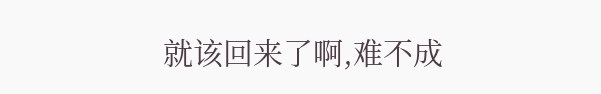就该回来了啊,难不成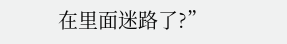在里面迷路了?”